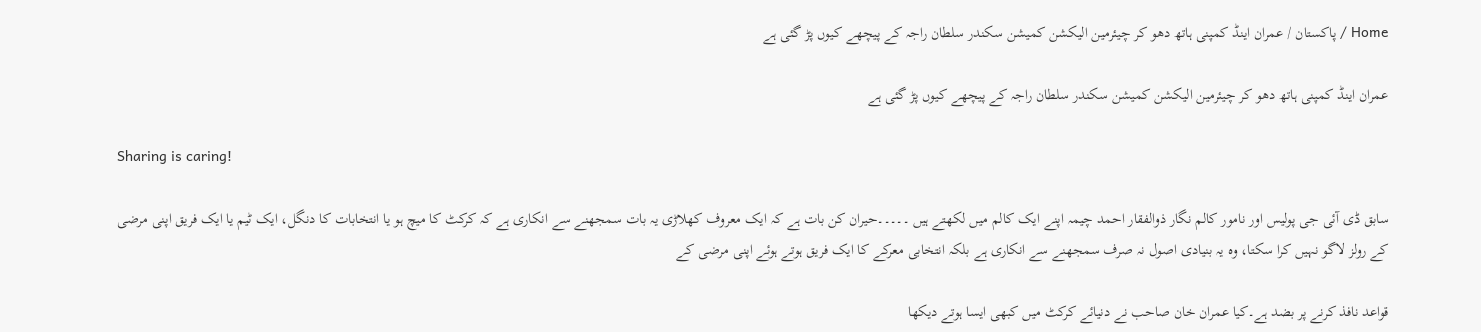Home / پاکستان / عمران اینڈ کمپنی ہاتھ دھو کر چیئرمین الیکشن کمیشن سکندر سلطان راجہ کے پیچھے کیوں پڑ گئی ہے

عمران اینڈ کمپنی ہاتھ دھو کر چیئرمین الیکشن کمیشن سکندر سلطان راجہ کے پیچھے کیوں پڑ گئی ہے

Sharing is caring!

سابق ڈی آئی جی پولیس اور نامور کالم نگار ذوالفقار احمد چیمہ اپنے ایک کالم میں لکھتے ہیں ۔۔۔۔۔حیران کن بات ہے کہ ایک معروف کھلاڑی یہ بات سمجھنے سے انکاری ہے کہ کرکٹ کا میچ ہو یا انتخابات کا دنگل، ایک ٹیم یا ایک فریق اپنی مرضی کے رولز لاگو نہیں کرا سکتا، وہ یہ بنیادی اصول نہ صرف سمجھنے سے انکاری ہے بلکہ انتخابی معرکے کا ایک فریق ہوتے ہوئے اپنی مرضی کے

قواعد نافذ کرنے پر بضد ہے۔کیا عمران خان صاحب نے دنیائے کرکٹ میں کبھی ایسا ہوتے دیکھا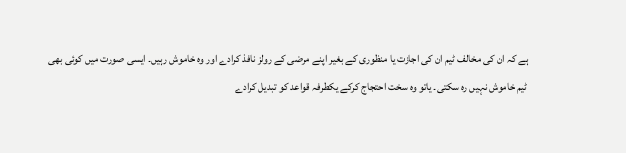ہے کہ ان کی مخالف ٹیم ان کی اجازت یا منظوری کے بغیر اپنے مرضی کے رولز نافذ کرادے اور وہ خاموش رہیں۔ ایسی صورت میں کوئی بھی ٹیم خاموش نہیں رہ سکتی۔ یاتو وہ سخت احتجاج کرکے یکطرفہ قواعد کو تبدیل کرادے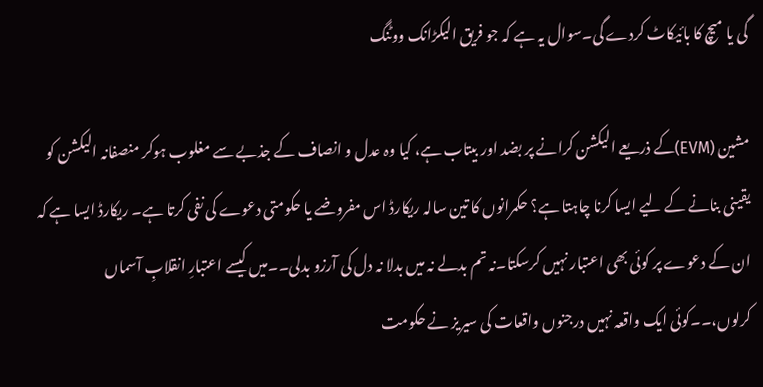گی یا میچ کا بائیکاٹ کردے گی۔سوال یہ ہے کہ جو فریق الیکڑانک ووٹنگ

مشین (EVM)کے ذریعے الیکشن کرانے پر بضد اور بیتاب ہے، کیا وہ عدل و انصاف کے جذبے سے مغلوب ہوکر منصفانہ الیکشن کو یقینی بنانے کے لیے ایسا کرنا چاہتا ہے؟ حکمرانوں کا تین سالہ ریکارڈ اس مفروضے یا حکومتی دعوے کی نفی کرتا ہے۔ ریکارڈ ایسا ہے کہ ان کے دعوے پر کوئی بھی اعتبار نہیں کرسکتا۔نہ تم بدلے نہ میں بدلا نہ دل کی آرزو بدلی۔۔میں کیسے اعتبارِ انقلابِ آسماں کرلوں،۔۔کوئی ایک واقعہ نہیں درجنوں واقعات کی سیریز نے حکومت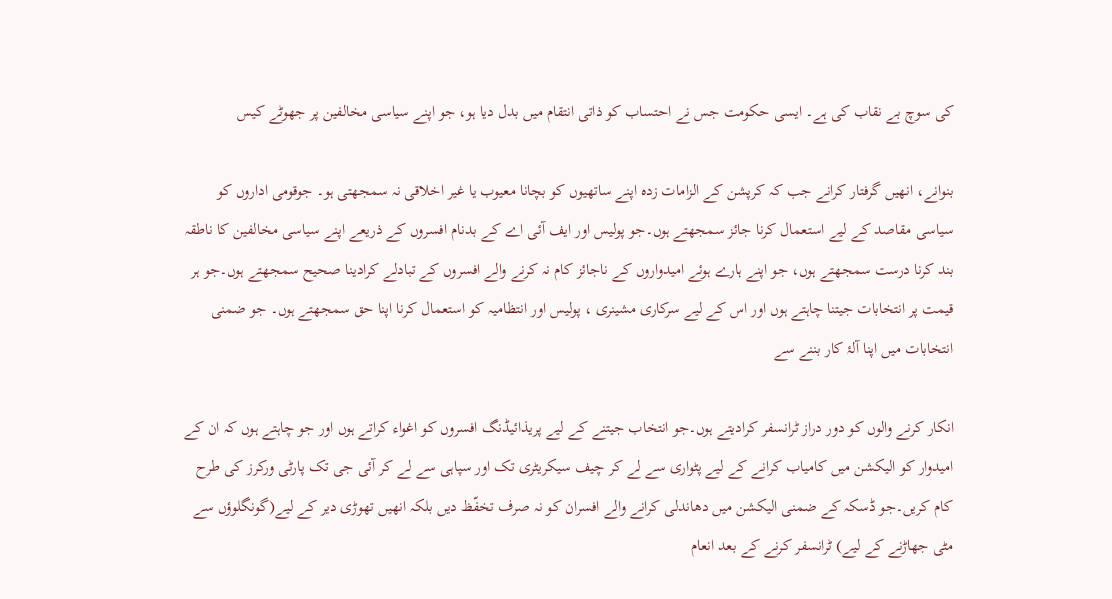کی سوچ بے نقاب کی ہے۔ ایسی حکومت جس نے احتساب کو ذاتی انتقام میں بدل دیا ہو، جو اپنے سیاسی مخالفین پر جھوٹے کیس

بنوانے، انھیں گرفتار کرانے جب کہ کرپشن کے الزامات زدہ اپنے ساتھیوں کو بچانا معیوب یا غیر اخلاقی نہ سمجھتی ہو۔ جوقومی اداروں کو سیاسی مقاصد کے لیے استعمال کرنا جائز سمجھتے ہوں۔جو پولیس اور ایف آئی اے کے بدنام افسروں کے ذریعے اپنے سیاسی مخالفین کا ناطقہ بند کرنا درست سمجھتے ہوں، جو اپنے ہارے ہوئے امیدواروں کے ناجائز کام نہ کرنے والے افسروں کے تبادلے کرادینا صحیح سمجھتے ہوں۔جو ہر قیمت پر انتخابات جیتنا چاہتے ہوں اور اس کے لیے سرکاری مشینری ، پولیس اور انتظامیہ کو استعمال کرنا اپنا حق سمجھتے ہوں۔ جو ضمنی انتخابات میں اپنا آلۂ کار بننے سے

انکار کرنے والوں کو دور دراز ٹرانسفر کرادیتے ہوں۔جو انتخاب جیتنے کے لیے پریذائیڈنگ افسروں کو اغواء کراتے ہوں اور جو چاہتے ہوں کہ ان کے امیدوار کو الیکشن میں کامیاب کرانے کے لیے پٹواری سے لے کر چیف سیکریٹری تک اور سپاہی سے لے کر آئی جی تک پارٹی ورکرز کی طرح کام کریں۔جو ڈسکہ کے ضمنی الیکشن میں دھاندلی کرانے والے افسران کو نہ صرف تخفّظ دیں بلکہ انھیں تھوڑی دیر کے لیے(گونگلوؤں سے مٹی جھاڑنے کے لیے) ٹرانسفر کرنے کے بعد انعام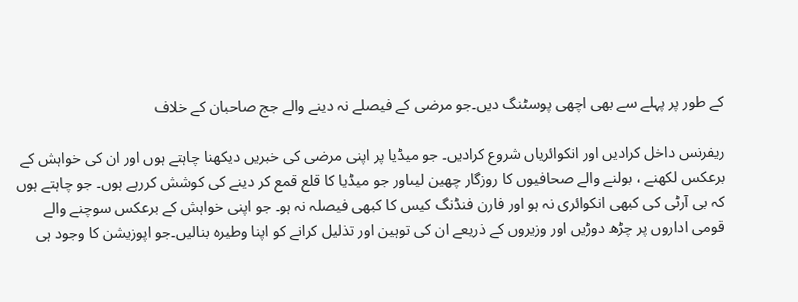کے طور پر پہلے سے بھی اچھی پوسٹنگ دیں۔جو مرضی کے فیصلے نہ دینے والے جج صاحبان کے خلاف

ریفرنس داخل کرادیں اور انکوائریاں شروع کرادیں۔ جو میڈیا پر اپنی مرضی کی خبریں دیکھنا چاہتے ہوں اور ان کی خواہش کے برعکس لکھنے ، بولنے والے صحافیوں کا روزگار چھین لیںاور جو میڈیا کا قلع قمع کر دینے کی کوشش کررہے ہوں۔ جو چاہتے ہوں کہ بی آرٹی کی کبھی انکوائری نہ ہو اور فارن فنڈنگ کیس کا کبھی فیصلہ نہ ہو۔ جو اپنی خواہش کے برعکس سوچنے والے قومی اداروں پر چڑھ دوڑیں اور وزیروں کے ذریعے ان کی توہین اور تذلیل کرانے کو اپنا وطیرہ بنالیں۔جو اپوزیشن کا وجود ہی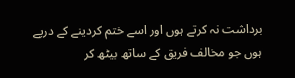برداشت نہ کرتے ہوں اور اسے ختم کردینے کے درپے ہوں جو مخالف فریق کے ساتھ بیٹھ کر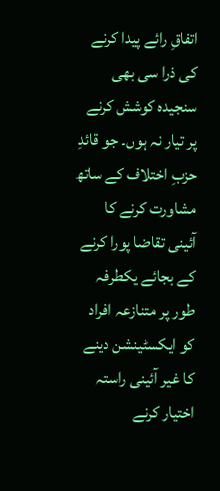اتفاقِ رائے پیدا کرنے کی ذرا سی بھی سنجیدہ کوشش کرنے پر تیار نہ ہوں۔ جو قائدِ حزبِ اختلاف کے ساتھ مشاورت کرنے کا آئینی تقاضا پورا کرنے کے بجائے یکطرفہ طور پر متنازعہ افراد کو ایکسٹینشن دینے کا غیر آئینی راستہ اختیار کرنے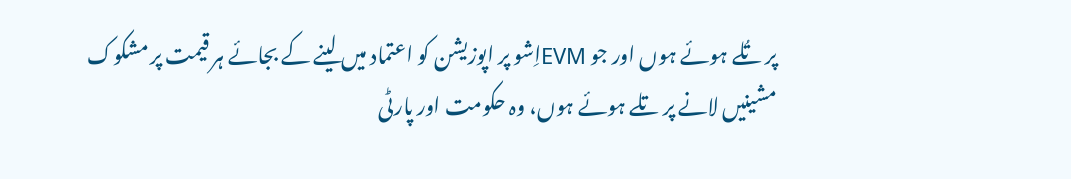پر تُلے ہوئے ہوں اور جو EVMاِشو پر اپوزیشن کو اعتماد میں لینے کے بجائے ہر قیمت پر مشکوک مشینیں لانے پر تلے ہوئے ہوں، وہ حکومت اور پارٹی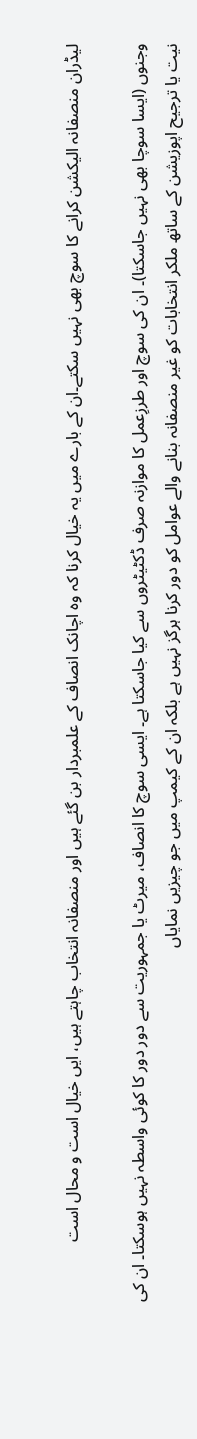لیڈران منصفانہ الیکشن کرانے کا سوچ بھی نہیں سکتے۔ان کے بارے میں یہ خیال کرنا کہ وہ اچانک انصاف کے علمبردار بن گئے ہیں اور منصفانہ انتخاب چاہتے ہیں، ایں خیال است و محال است

وجنوں (ایسا سوچا بھی نہیں جاسکتا)۔ ان کی سوچ اور طرزِعمل کا موازنہ صرف ڈکٹیٹروں سے کیا جاسکتا ہے۔ ایسی سوچ کا انصاف، میرٹ یا جمہوریت سے دور دور کا کوئی واسطہ نہیں ہوسکتا۔ ان کی نیت یا ترجیح اپوزیشن کے ساتھ ملکر انتخابات کو غیر منصفانہ بنانے والے عوامل کو دور کرنا ہرگز نہیں ہے بلکہ ان کے کیمپ میں جو چیزیں نمایاں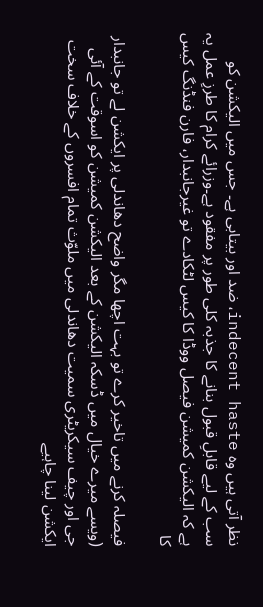نظر آتی ہیں وہ indecent haste، ضد اور بیتابی ہے۔ جس میں الیکشن کو سب کے لیے قابلِ قبول بنانے کا جذبہ کلی طور پر مفقود ہے۔وزرائے کرام کا طرزِ عمل یہ ہے کہ الیکشن کمیشن فیصل ووڈا کا کیس لٹکادے تو غیرجانبدار، فارن فنڈنگ کیس کا

فیصلہ کرنے میں تاخیر کرے تو بہت اچھا مگر واضح دھاندلی پر ایکشن لے تو جانبدار (ویسے میرے خیال میں ڈسکہ الیکشن کے بعد الیکشن کمیشن کو اسوقت کے آئی جی اور چیف سیکریٹری سمیت دھاندلی میں ملوّث تمام افسروں کے خلاف سخت ایکشن لینا چاہیے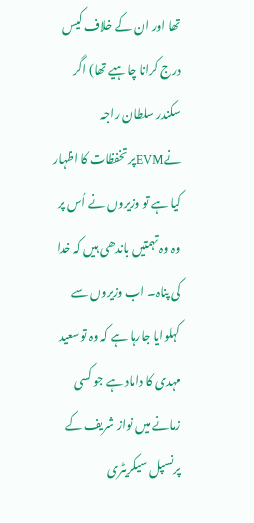تھا اور ان کے خلاف کیس درج کرانا چاہیے تھا) اگر سکندر سلطان راجہ نےEVMپر تخفظات کا اظہار کیا ہے تو وزیروں نے اُس پر وہ وہ تہمتیں باندھی ہیں کہ خدا کی پناہ۔ اب وزیروں سے کہلوایا جارہا ہے کہ وہ توسعید مہدی کا داماد ہے جو کسی زمانے میں نواز شریف کے پرنسپل سیکریٹری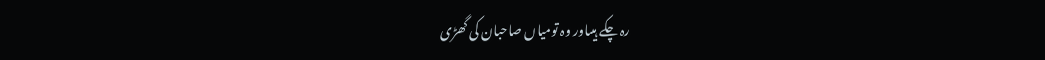رہ چکے ہیںاور وہ تومیاں صاحبان کی گھڑی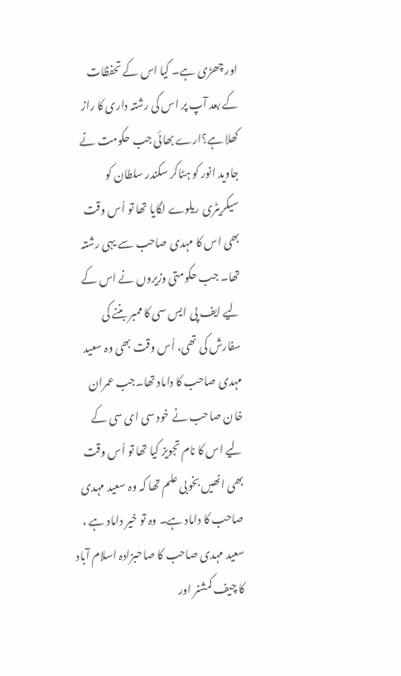اور چھڑی ہے۔ کیا اس کے تحفظات کے بعد آپ پر اس کی رشتہ داری کا راز کھلا ہے؟ارے بھائی جب حکومت نے جاوید انور کو ہٹاکر سکندر سلطان کو سیکریٹری ریلوے لگایا تھا تو اُس وقت بھی اس کا مہدی صاحب سے یہی رشتہ تھا۔ جب حکومتی وزیروں نے اس کے لیے ایف پی ایس سی کا ممبر بننے کی سفارش کی تھی، اُس وقت بھی وہ سعید مہدی صاحب کا داماد تھا۔جب عمران خان صاحب نے خود سی ای سی کے لیے اس کا نام تجویز کیا تھا تو اُس وقت بھی انھیں بخوبی علم تھا کہ وہ سعید مہدی صاحب کا داماد ہے۔ وہ تو خیر داماد ہے ، سعید مہدی صاحب کا صاحبزادہ اسلام آباد کا چیف کمشنر اور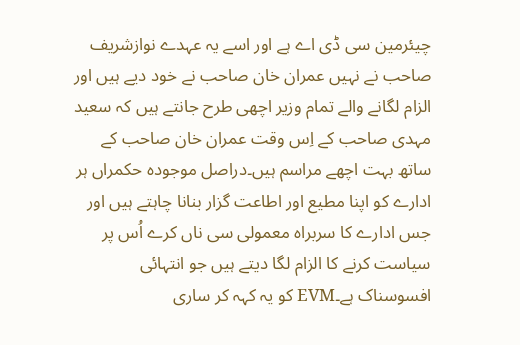چیئرمین سی ڈی اے ہے اور اسے یہ عہدے نوازشریف صاحب نے نہیں عمران خان صاحب نے خود دیے ہیں اور الزام لگانے والے تمام وزیر اچھی طرح جانتے ہیں کہ سعید مہدی صاحب کے اِس وقت عمران خان صاحب کے ساتھ بہت اچھے مراسم ہیں۔دراصل موجودہ حکمراں ہر ادارے کو اپنا مطیع اور اطاعت گزار بنانا چاہتے ہیں اور جس ادارے کا سربراہ معمولی سی ناں کرے اُس پر سیاست کرنے کا الزام لگا دیتے ہیں جو انتہائی افسوسناک ہے۔EVM کو یہ کہہ کر ساری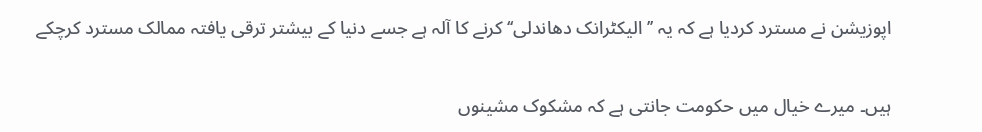اپوزیشن نے مسترد کردیا ہے کہ یہ ’’الیکٹرانک دھاندلی‘‘ کرنے کا آلہ ہے جسے دنیا کے بیشتر ترقی یافتہ ممالک مسترد کرچکے

ہیں۔ میرے خیال میں حکومت جانتی ہے کہ مشکوک مشینوں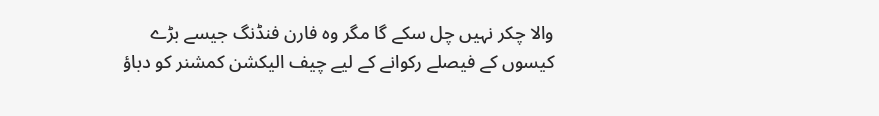والا چکر نہیں چل سکے گا مگر وہ فارن فنڈنگ جیسے بڑے کیسوں کے فیصلے رکوانے کے لیے چیف الیکشن کمشنر کو دباؤ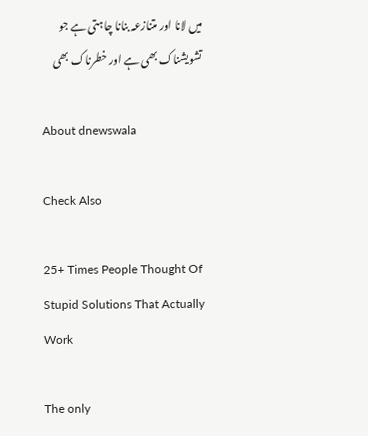میں لانا اور متنازعہ بنانا چاہتی ہے جو تشویشناک بھی ہے اور خطرناک بھی

About dnewswala

Check Also

25+ Times People Thought Of Stupid Solutions That Actually Work

The only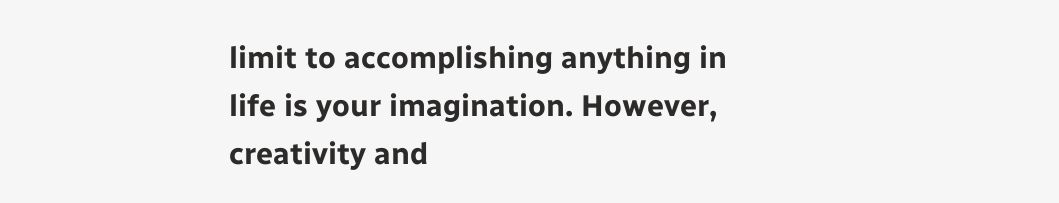limit to accomplishing anything in life is your imagination. However, creativity and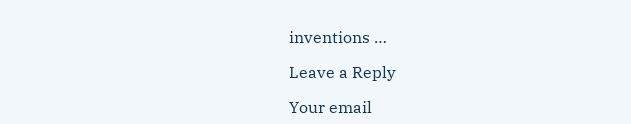inventions …

Leave a Reply

Your email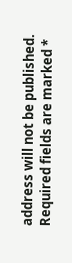address will not be published. Required fields are marked *